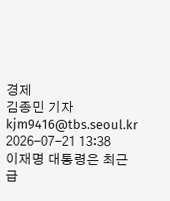경제
김종민 기자
kjm9416@tbs.seoul.kr
2026-07-21 13:38
이재명 대통령은 최근 급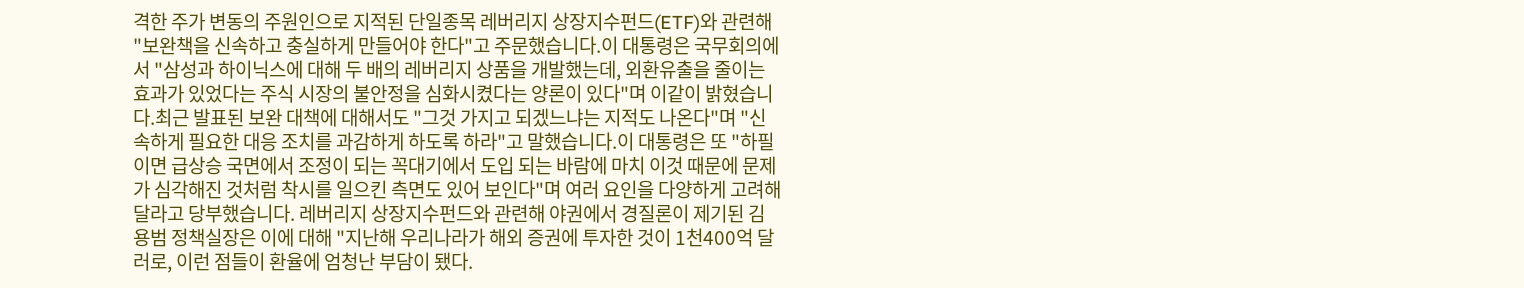격한 주가 변동의 주원인으로 지적된 단일종목 레버리지 상장지수펀드(ETF)와 관련해 "보완책을 신속하고 충실하게 만들어야 한다"고 주문했습니다.이 대통령은 국무회의에서 "삼성과 하이닉스에 대해 두 배의 레버리지 상품을 개발했는데, 외환유출을 줄이는 효과가 있었다는 주식 시장의 불안정을 심화시켰다는 양론이 있다"며 이같이 밝혔습니다.최근 발표된 보완 대책에 대해서도 "그것 가지고 되겠느냐는 지적도 나온다"며 "신속하게 필요한 대응 조치를 과감하게 하도록 하라"고 말했습니다.이 대통령은 또 "하필이면 급상승 국면에서 조정이 되는 꼭대기에서 도입 되는 바람에 마치 이것 때문에 문제가 심각해진 것처럼 착시를 일으킨 측면도 있어 보인다"며 여러 요인을 다양하게 고려해달라고 당부했습니다. 레버리지 상장지수펀드와 관련해 야권에서 경질론이 제기된 김용범 정책실장은 이에 대해 "지난해 우리나라가 해외 증권에 투자한 것이 1천400억 달러로, 이런 점들이 환율에 엄청난 부담이 됐다.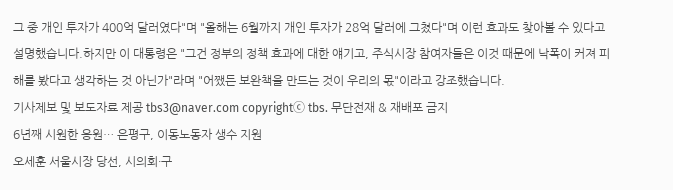그 중 개인 투자가 400억 달러였다"며 "올해는 6월까지 개인 투자가 28억 달러에 그쳤다"며 이런 효과도 찾아볼 수 있다고 설명했습니다.하지만 이 대통령은 "그건 정부의 정책 효과에 대한 얘기고, 주식시장 참여자들은 이것 때문에 낙폭이 커져 피해를 봤다고 생각하는 것 아닌가"라며 "어쨌든 보완책을 만드는 것이 우리의 몫"이라고 강조했습니다.
기사제보 및 보도자료 제공 tbs3@naver.com copyrightⓒ tbs. 무단전재 & 재배포 금지
6년째 시원한 응원… 은평구, 이동노동자 생수 지원
오세훈 서울시장 당선, 시의회·구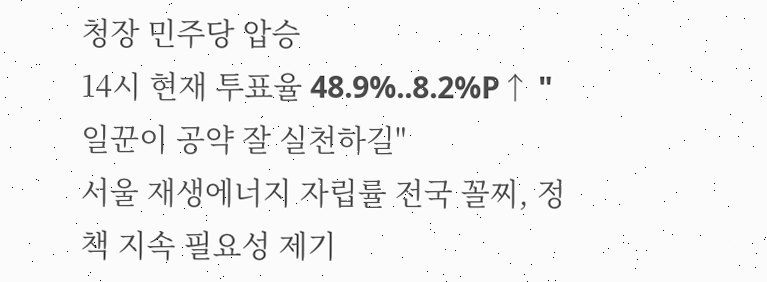청장 민주당 압승
14시 현재 투표율 48.9%..8.2%P↑ "일꾼이 공약 잘 실천하길"
서울 재생에너지 자립률 전국 꼴찌, 정책 지속 필요성 제기